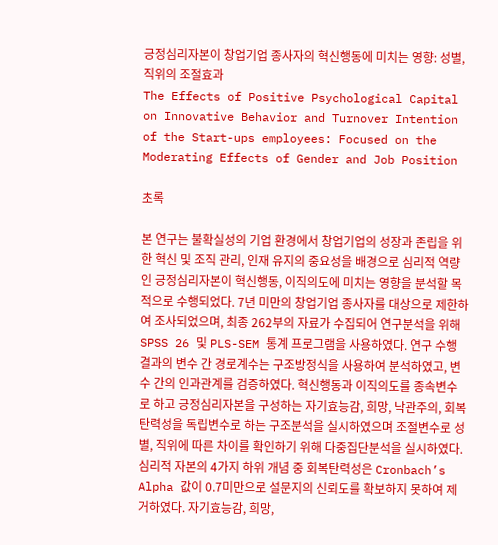긍정심리자본이 창업기업 종사자의 혁신행동에 미치는 영향: 성별, 직위의 조절효과
The Effects of Positive Psychological Capital on Innovative Behavior and Turnover Intention of the Start-ups employees: Focused on the Moderating Effects of Gender and Job Position

초록

본 연구는 불확실성의 기업 환경에서 창업기업의 성장과 존립을 위한 혁신 및 조직 관리, 인재 유지의 중요성을 배경으로 심리적 역량인 긍정심리자본이 혁신행동, 이직의도에 미치는 영향을 분석할 목적으로 수행되었다. 7년 미만의 창업기업 종사자를 대상으로 제한하여 조사되었으며, 최종 262부의 자료가 수집되어 연구분석을 위해 SPSS 26 및 PLS-SEM 통계 프로그램을 사용하였다. 연구 수행 결과의 변수 간 경로계수는 구조방정식을 사용하여 분석하였고, 변수 간의 인과관계를 검증하였다. 혁신행동과 이직의도를 종속변수로 하고 긍정심리자본을 구성하는 자기효능감, 희망, 낙관주의, 회복탄력성을 독립변수로 하는 구조분석을 실시하였으며 조절변수로 성별, 직위에 따른 차이를 확인하기 위해 다중집단분석을 실시하였다. 심리적 자본의 4가지 하위 개념 중 회복탄력성은 Cronbach’s Alpha 값이 0.7미만으로 설문지의 신뢰도를 확보하지 못하여 제거하였다. 자기효능감, 희망,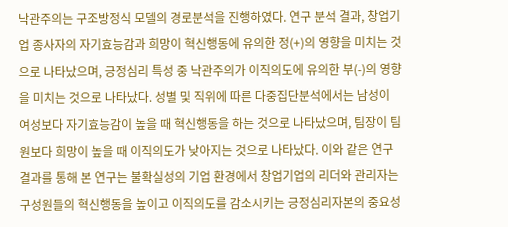낙관주의는 구조방정식 모델의 경로분석을 진행하였다. 연구 분석 결과, 창업기업 종사자의 자기효능감과 희망이 혁신행동에 유의한 정(+)의 영향을 미치는 것으로 나타났으며, 긍정심리 특성 중 낙관주의가 이직의도에 유의한 부(-)의 영향을 미치는 것으로 나타났다. 성별 및 직위에 따른 다중집단분석에서는 남성이 여성보다 자기효능감이 높을 때 혁신행동을 하는 것으로 나타났으며, 팀장이 팀원보다 희망이 높을 때 이직의도가 낮아지는 것으로 나타났다. 이와 같은 연구 결과를 통해 본 연구는 불확실성의 기업 환경에서 창업기업의 리더와 관리자는 구성원들의 혁신행동을 높이고 이직의도를 감소시키는 긍정심리자본의 중요성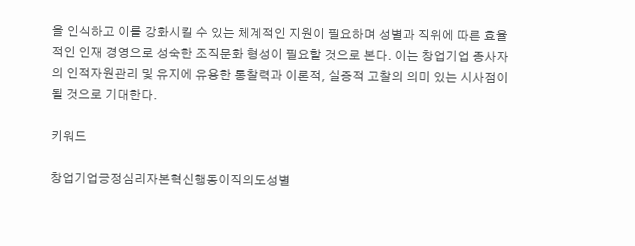을 인식하고 이를 강화시킬 수 있는 체계적인 지원이 필요하며 성별과 직위에 따른 효율적인 인재 경영으로 성숙한 조직문화 형성이 필요할 것으로 본다. 이는 창업기업 종사자의 인적자원관리 및 유지에 유용한 통찰력과 이론적, 실증적 고찰의 의미 있는 시사점이 될 것으로 기대한다.

키워드

창업기업긍정심리자본혁신행동이직의도성별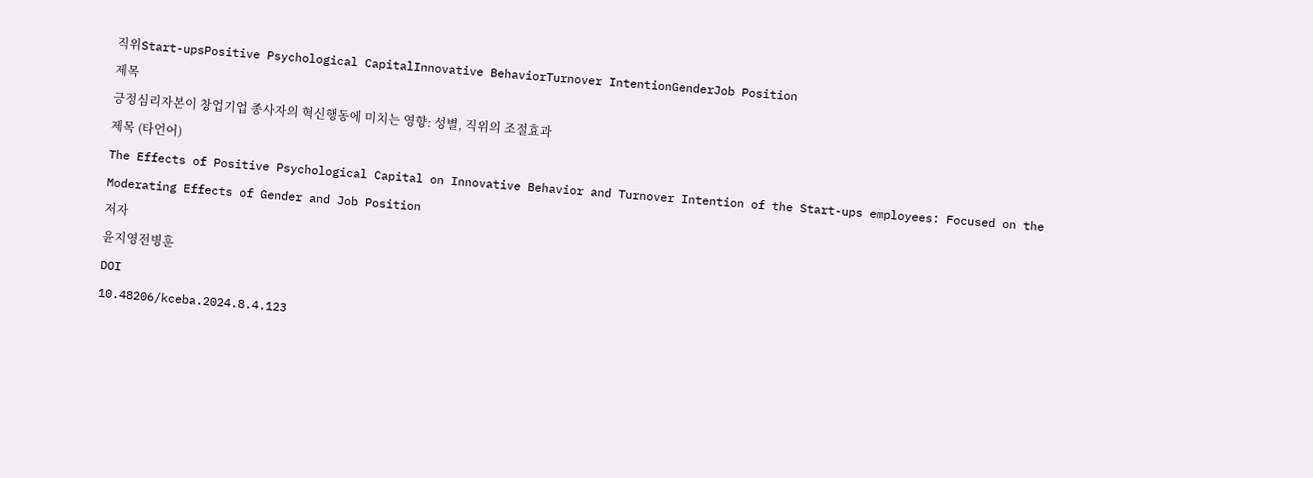직위Start-upsPositive Psychological CapitalInnovative BehaviorTurnover IntentionGenderJob Position
제목
긍정심리자본이 창업기업 종사자의 혁신행동에 미치는 영향: 성별, 직위의 조절효과
제목 (타언어)
The Effects of Positive Psychological Capital on Innovative Behavior and Turnover Intention of the Start-ups employees: Focused on the Moderating Effects of Gender and Job Position
저자
윤지영전병훈
DOI
10.48206/kceba.2024.8.4.123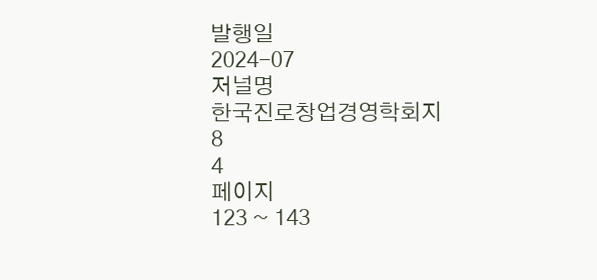발행일
2024-07
저널명
한국진로창업경영학회지
8
4
페이지
123 ~ 143